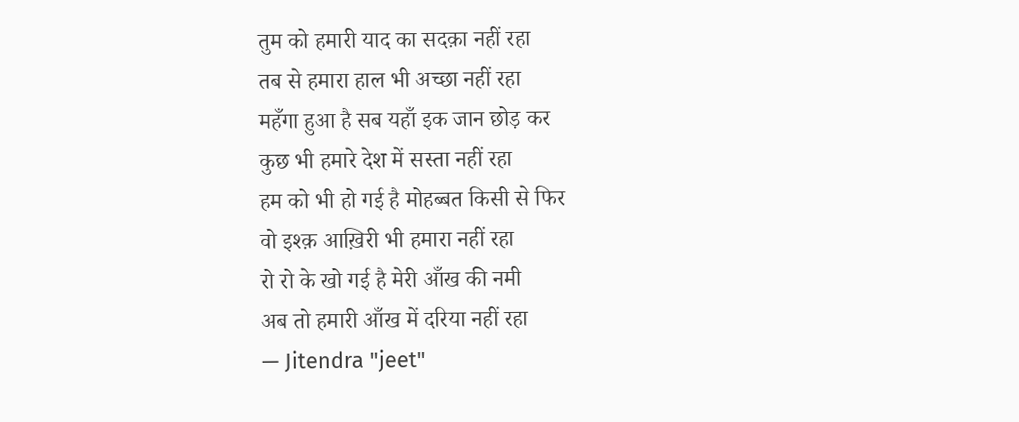तुम को हमारी याद का सदक़ा नहीं रहा
तब से हमारा हाल भी अच्छा नहीं रहा
महँगा हुआ है सब यहाँ इक जान छोड़ कर
कुछ भी हमारे देश में सस्ता नहीं रहा
हम को भी हो गई है मोहब्बत किसी से फिर
वो इश्क़ आख़िरी भी हमारा नहीं रहा
रो रो के खो गई है मेरी आँख की नमी
अब तो हमारी आँख में दरिया नहीं रहा
— Jitendra "jeet"